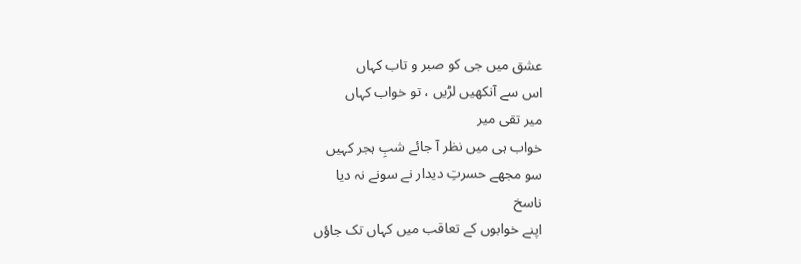عشق میں جی کو صبر و تاب کہاں
اس سے آنکھیں لڑیں ، تو خواب کہاں
میر تقی میر
خواب ہی میں نظر آ جائے شبِ ہجر کہیں
سو مجھے حسرتِ دیدار نے سونے نہ دیا
ناسخ
اپنے خوابوں کے تعاقب میں کہاں تک جاؤں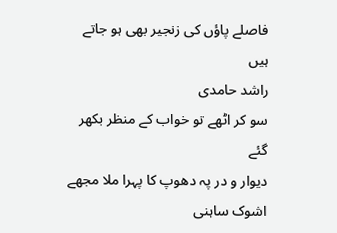فاصلے پاؤں کی زنجیر بھی ہو جاتے ہیں
راشد حامدی
سو کر اٹھے تو خواب کے منظر بکھر گئے
دیوار و در پہ دھوپ کا پہرا ملا مجھے
اشوک ساہنی